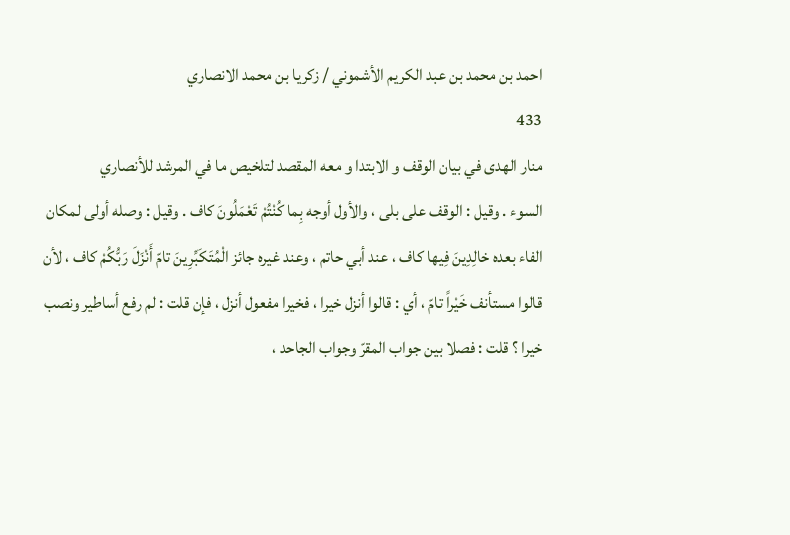احمد بن محمد بن عبد الكريم الأشموني / زكريا بن محمد الانصاري
433
منار الهدى في بيان الوقف و الابتدا و معه المقصد لتلخيص ما في المرشد للأنصاري
السوء . وقيل : الوقف على بلى ، والأول أوجه بِما كُنْتُمْ تَعْمَلُونَ كاف . وقيل : وصله أولى لمكان الفاء بعده خالِدِينَ فِيها كاف ، عند أبي حاتم ، وعند غيره جائز الْمُتَكَبِّرِينَ تامّ أَنْزَلَ رَبُّكُمْ كاف ، لأن قالوا مستأنف خَيْراً تامّ ، أي : قالوا أنزل خيرا ، فخيرا مفعول أنزل ، فإن قلت : لم رفع أساطير ونصب خيرا ؟ قلت : فصلا بين جواب المقرّ وجواب الجاحد ،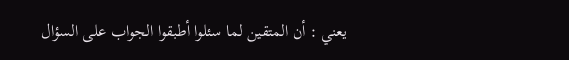يعني : أن المتقين لما سئلوا أطبقوا الجواب على السؤال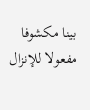بينا مكشوفا مفعولا للإنزال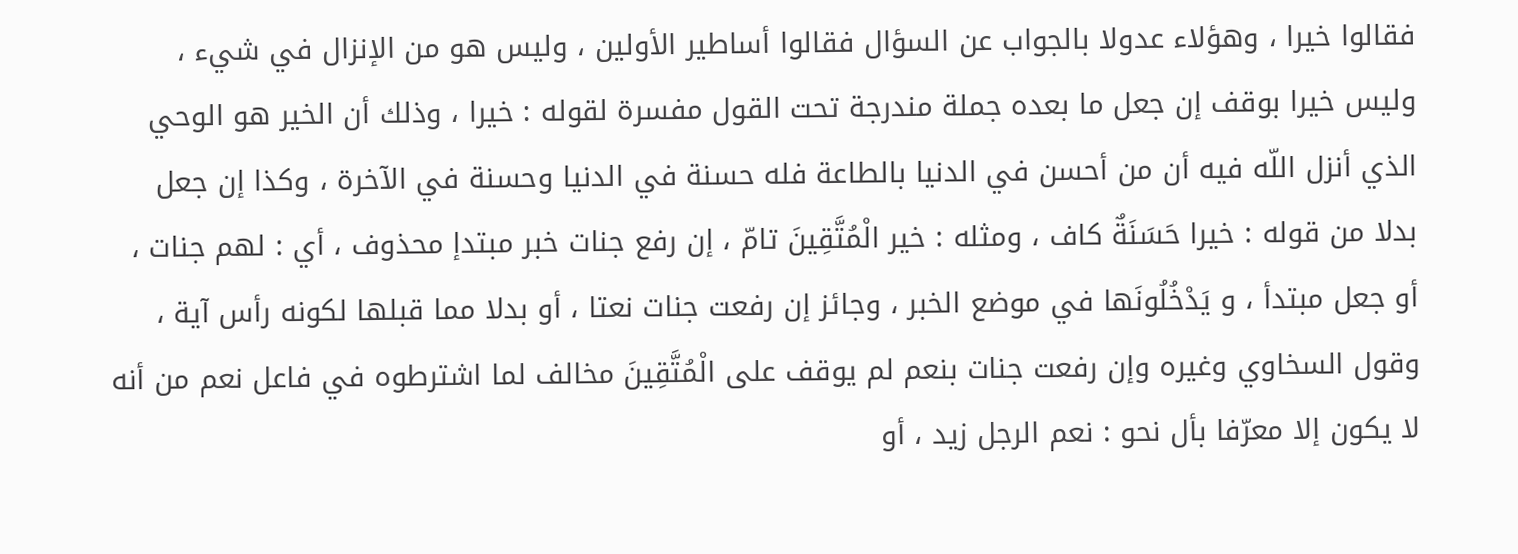فقالوا خيرا ، وهؤلاء عدولا بالجواب عن السؤال فقالوا أساطير الأولين ، وليس هو من الإنزال في شيء ، وليس خيرا بوقف إن جعل ما بعده جملة مندرجة تحت القول مفسرة لقوله : خيرا ، وذلك أن الخير هو الوحي الذي أنزل اللّه فيه أن من أحسن في الدنيا بالطاعة فله حسنة في الدنيا وحسنة في الآخرة ، وكذا إن جعل بدلا من قوله : خيرا حَسَنَةٌ كاف ، ومثله : خير الْمُتَّقِينَ تامّ ، إن رفع جنات خبر مبتدإ محذوف ، أي : لهم جنات ، أو جعل مبتدأ ، و يَدْخُلُونَها في موضع الخبر ، وجائز إن رفعت جنات نعتا ، أو بدلا مما قبلها لكونه رأس آية ، وقول السخاوي وغيره وإن رفعت جنات بنعم لم يوقف على الْمُتَّقِينَ مخالف لما اشترطوه في فاعل نعم من أنه لا يكون إلا معرّفا بأل نحو : نعم الرجل زيد ، أو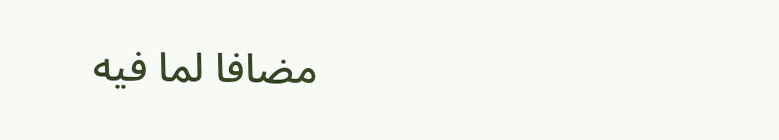مضافا لما فيه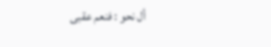أل نحو : فنعم عقبى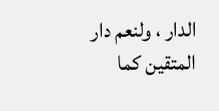الدار ، ولنعم دار المتقين كما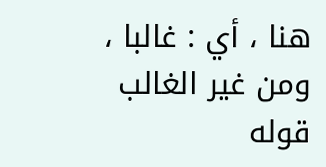هنا ، أي : غالبا ، ومن غير الغالب قوله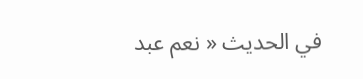في الحديث « نعم عبد